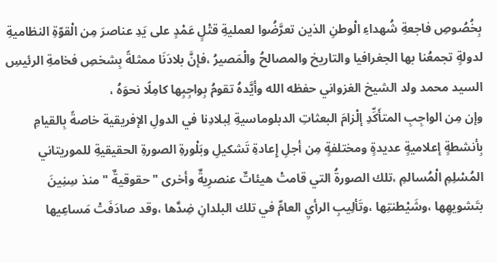بِخُصُوصِ فاجعةِ شُهداءِ الْوطنِ الذين تعرَّضُوا لعمليةِ قتْلٍ عَمْدٍ على يَدِ عناصرَ مِن الْقوّةِ النظاميةِ لدولةٍ تجمعُنا بها الجغرافيا والتاريخ والمصالحُ والْمَصيرُ ،فإنَّ بلادَنَا ممثلةً بِشخصِ فخامةِ الرئيسِ السيد محمد ولد الشيخ الغزواني حفظه الله وأيَّدهُ تقومُ بِواجِبِها كامِلًا نحوَهُ ،
وإن مِن الواجِبِ المتأَكِّدِ إلْزامَ البعثاتِ الدبلوماسيةِ لِبلادِنا في الدولِ الإفريقية خاصةً بِالقيامِ بِأنشطةٍ إعلاميةٍ عديدةٍ ومختلفةٍ مِن أجلِ إِعادةِ تَشكيلِ وبَلْورةِ الصورةِ الحقيقيةِ للموريتاني المُسْلِمِ الْمُسالمِ ،تلك الصورةُ التي قامتْ هيئاتٌ عنصرِيةٌ وأخرى " حقوقيةٌ " منذ سِنِينَ بتَشويهِها ،وشَيْطنتِها ،وتَألِيبِ الرأيِ العامِّ في تلك البلدانِ ضِدَّها ،وقد صادَفَتْ مَساعِيها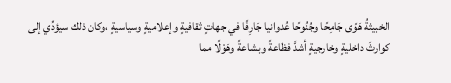الخبيثةُ هَوًى جَامِحًا وجُنُوحًا عُدوانيا جَارِفًا في جهاتٍ ثقافيةٍ وإعلاميةٍ وسياسيةٍ ،وكان ذلك سيؤدِّي إلى كوارثَ داخليةٍ وخارجيةٍ أشدَّ فظاعةً وبشاعةً وهَوْلًا مما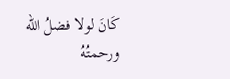كَانَ لولا فضلُ الله ورحمتُهُ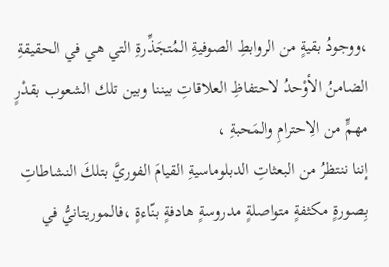،ووجودُ بقيةٍ من الروابطِ الصوفيةِ المُتجَذِّرةِ التي هي في الحقيقةِ الضامنُ الأوْحدُ لاحتفاظِ العلاقاتِ بيننا وبين تلك الشعوب بقدْرٍ مهمٍّ من الِاحترامِ والمَحبةِ ،
إننا ننتظرُ من البعثاتِ الدبلوماسيةِ القيامَ الفوريَّ بتلكَ النشاطاتِ بِصورةٍ مكثفةٍ متواصلةٍ مدروسةٍ هادفةٍ بنّاءةٍ ،فالموريتانيُّ في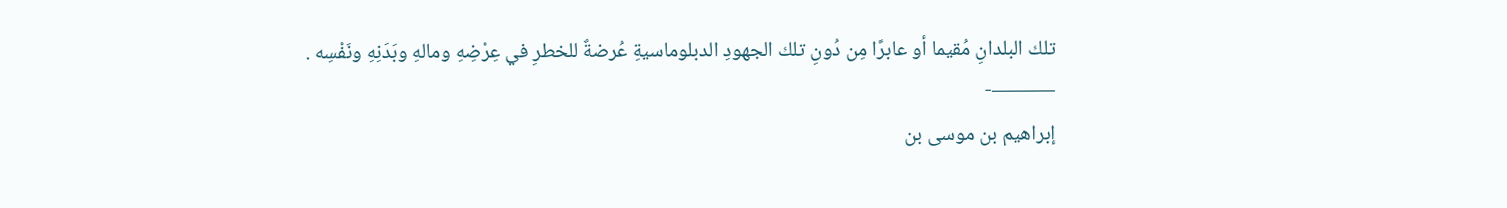تلك البلدانِ مُقيما أو عابرًا مِن دُونِ تلك الجهودِ الدبلوماسيةِ عُرضةٌ للخطرِ في عِرْضِهِ ومالهِ وبَدَنِهِ ونَفْسِه .
———-
إبراهيم بن موسى بن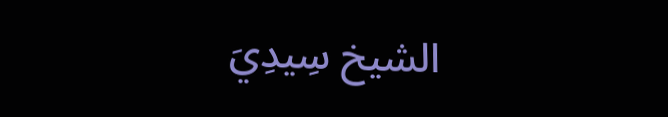الشيخ سِيدِيَ